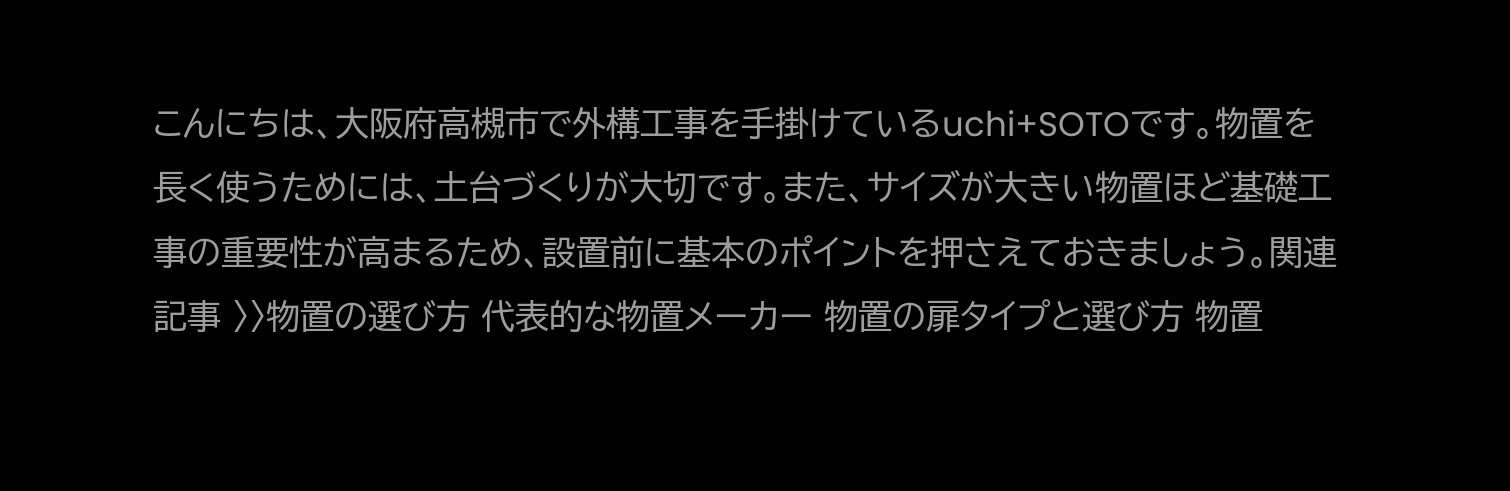こんにちは、大阪府高槻市で外構工事を手掛けているuchi+SOTOです。物置を長く使うためには、土台づくりが大切です。また、サイズが大きい物置ほど基礎工事の重要性が高まるため、設置前に基本のポイントを押さえておきましょう。関連記事 〉〉物置の選び方 代表的な物置メーカー 物置の扉タイプと選び方 物置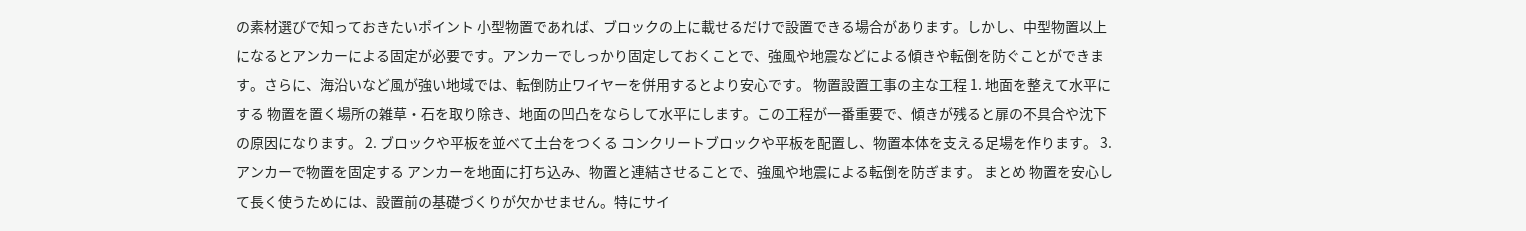の素材選びで知っておきたいポイント 小型物置であれば、ブロックの上に載せるだけで設置できる場合があります。しかし、中型物置以上になるとアンカーによる固定が必要です。アンカーでしっかり固定しておくことで、強風や地震などによる傾きや転倒を防ぐことができます。さらに、海沿いなど風が強い地域では、転倒防止ワイヤーを併用するとより安心です。 物置設置工事の主な工程 1. 地面を整えて水平にする 物置を置く場所の雑草・石を取り除き、地面の凹凸をならして水平にします。この工程が一番重要で、傾きが残ると扉の不具合や沈下の原因になります。 2. ブロックや平板を並べて土台をつくる コンクリートブロックや平板を配置し、物置本体を支える足場を作ります。 3. アンカーで物置を固定する アンカーを地面に打ち込み、物置と連結させることで、強風や地震による転倒を防ぎます。 まとめ 物置を安心して長く使うためには、設置前の基礎づくりが欠かせません。特にサイ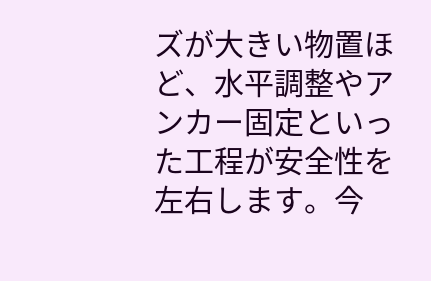ズが大きい物置ほど、水平調整やアンカー固定といった工程が安全性を左右します。今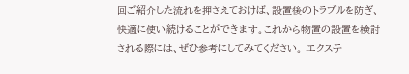回ご紹介した流れを押さえておけば、設置後のトラブルを防ぎ、快適に使い続けることができます。これから物置の設置を検討される際には、ぜひ参考にしてみてください。 エクステ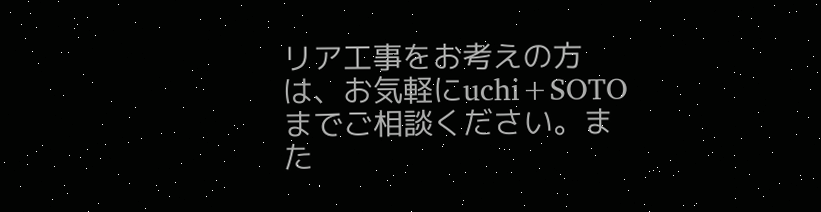リア工事をお考えの方は、お気軽にuchi+SOTOまでご相談ください。また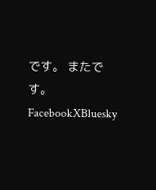です。 またです。 FacebookXBluesky